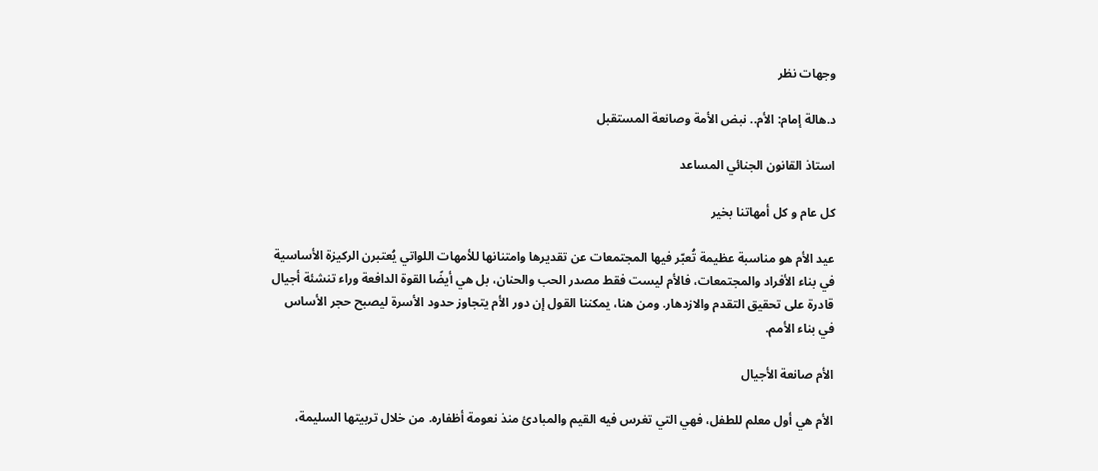وجهات نظر

د.هالة إمام: الأم.. نبض الأمة وصانعة المستقبل

استاذ القانون الجنائي المساعد

كل عام و كل أمهاتنا بخير

عيد الأم هو مناسبة عظيمة تُعبّر فيها المجتمعات عن تقديرها وامتنانها للأمهات اللواتي يُعتبرن الركيزة الأساسية في بناء الأفراد والمجتمعات، فالأم ليست فقط مصدر الحب والحنان، بل هي أيضًا القوة الدافعة وراء تنشئة أجيال قادرة على تحقيق التقدم والازدهار. ومن هنا، يمكننا القول إن دور الأم يتجاوز حدود الأسرة ليصبح حجر الأساس في بناء الأمم.

الأم صانعة الأجيال

الأم هي أول معلم للطفل، فهي التي تغرس فيه القيم والمبادئ منذ نعومة أظفاره. من خلال تربيتها السليمة،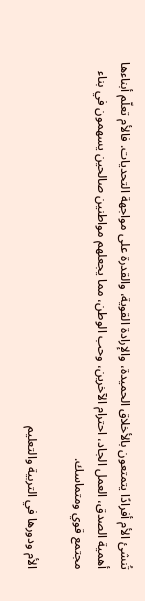تُنشئ الأم أفرادًا يتمتعون بالأخلاق الحميدة، والإرادة القوية، والقدرة على مواجهة التحديات. فالأم تعلّم أبناءها أهمية الصدق، العمل الجاد، احترام الآخرين، وحب الوطن، مما يجعلهم مواطنين صالحين يسهمون في بناء مجتمع قوي ومتماسك.

الأم ودورها في التربية والتعليم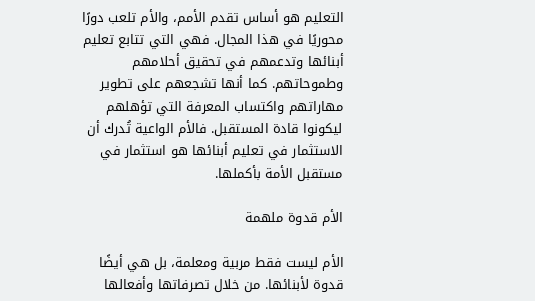التعليم هو أساس تقدم الأمم، والأم تلعب دورًا محوريًا في هذا المجال. فهي التي تتابع تعليم أبنائها وتدعمهم في تحقيق أحلامهم وطموحاتهم. كما أنها تشجعهم على تطوير مهاراتهم واكتساب المعرفة التي تؤهلهم ليكونوا قادة المستقبل. فالأم الواعية تُدرك أن الاستثمار في تعليم أبنائها هو استثمار في مستقبل الأمة بأكملها.

الأم قدوة ملهمة

الأم ليست فقط مربية ومعلمة، بل هي أيضًا قدوة لأبنائها. من خلال تصرفاتها وأفعالها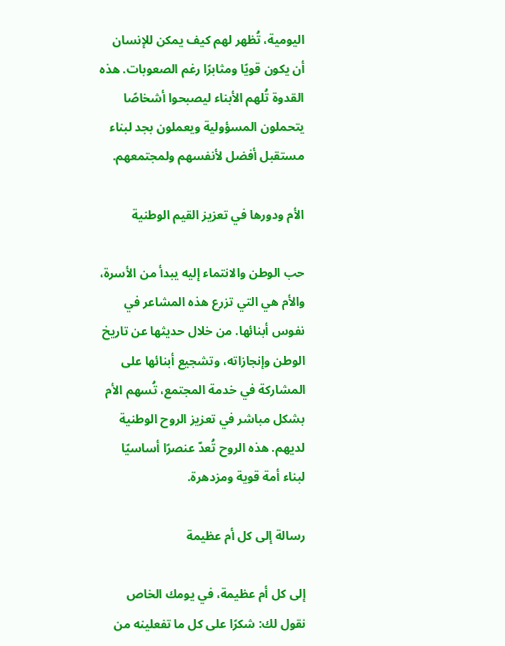اليومية، تُظهر لهم كيف يمكن للإنسان أن يكون قويًا ومثابرًا رغم الصعوبات. هذه القدوة تُلهم الأبناء ليصبحوا أشخاصًا يتحملون المسؤولية ويعملون بجد لبناء مستقبل أفضل لأنفسهم ولمجتمعهم.

الأم ودورها في تعزيز القيم الوطنية

حب الوطن والانتماء إليه يبدأ من الأسرة، والأم هي التي تزرع هذه المشاعر في نفوس أبنائها. من خلال حديثها عن تاريخ الوطن وإنجازاته، وتشجيع أبنائها على المشاركة في خدمة المجتمع، تُسهم الأم بشكل مباشر في تعزيز الروح الوطنية لديهم. هذه الروح تُعدّ عنصرًا أساسيًا لبناء أمة قوية ومزدهرة.

رسالة إلى كل أم عظيمة

إلى كل أم عظيمة، في يومك الخاص نقول لك: شكرًا على كل ما تفعلينه من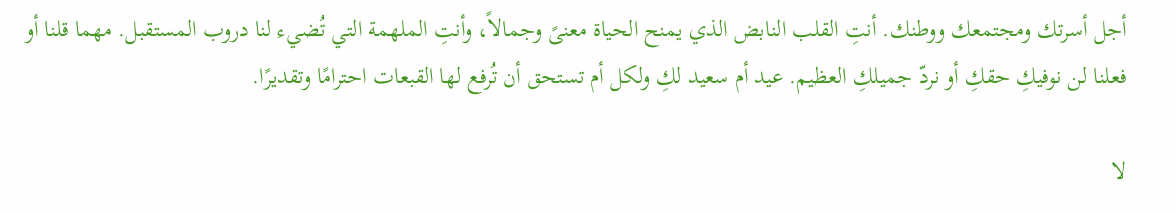أجل أسرتك ومجتمعك ووطنك. أنتِ القلب النابض الذي يمنح الحياة معنىً وجمالاً، وأنتِ الملهمة التي تُضيء لنا دروب المستقبل. مهما قلنا أو فعلنا لن نوفيكِ حقكِ أو نردّ جميلكِ العظيم. عيد أم سعيد لكِ ولكل أم تستحق أن تُرفع لها القبعات احترامًا وتقديرًا.

لا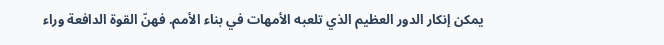يمكن إنكار الدور العظيم الذي تلعبه الأمهات في بناء الأمم. فهنّ القوة الدافعة وراء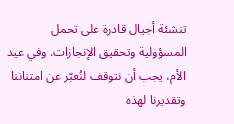تنشئة أجيال قادرة على تحمل المسؤولية وتحقيق الإنجازات. وفي عيد الأم، يجب أن نتوقف لنُعبّر عن امتناننا وتقديرنا لهذه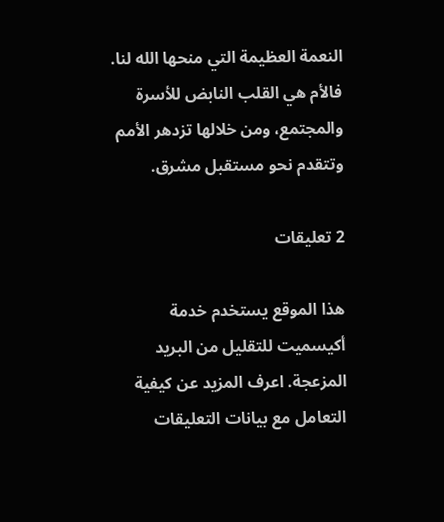النعمة العظيمة التي منحها الله لنا. فالأم هي القلب النابض للأسرة والمجتمع، ومن خلالها تزدهر الأمم وتتقدم نحو مستقبل مشرق.

2 تعليقات

هذا الموقع يستخدم خدمة أكيسميت للتقليل من البريد المزعجة. اعرف المزيد عن كيفية التعامل مع بيانات التعليقات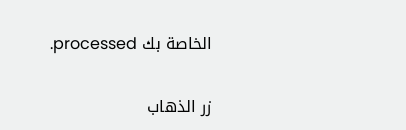الخاصة بك processed.

زر الذهاب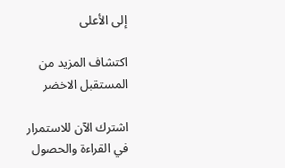إلى الأعلى

اكتشاف المزيد من المستقبل الاخضر

اشترك الآن للاستمرار في القراءة والحصول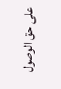على حق الوصول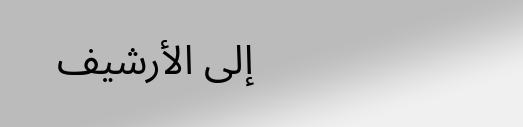إلى الأرشيف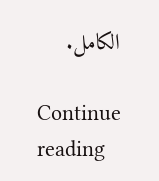الكامل.

Continue reading